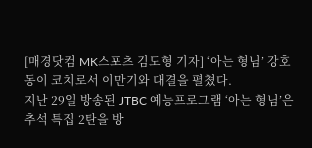[매경닷컴 MK스포츠 김도형 기자] ‘아는 형님’ 강호동이 코치로서 이만기와 대결을 펼쳤다.
지난 29일 방송된 JTBC 예능프로그램 ‘아는 형님’은 추석 특집 2탄을 방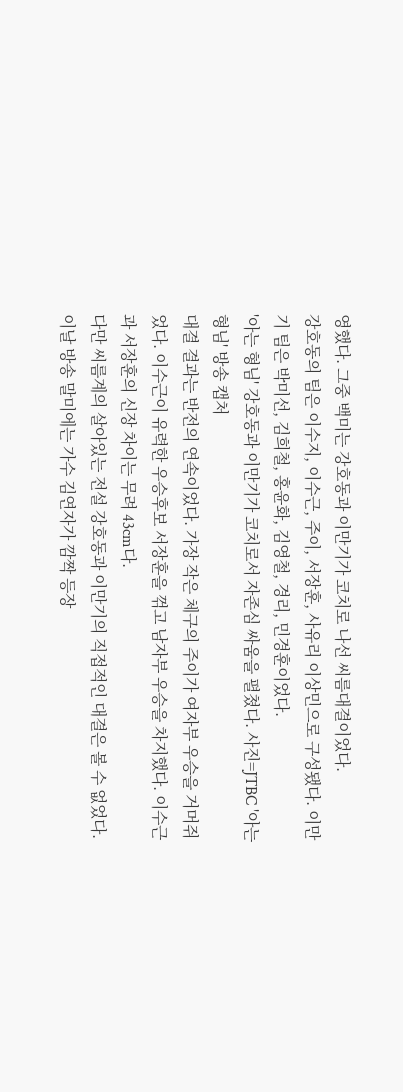영했다. 그중 백미는 강호동과 이만기가 코치로 나선 씨름대결이었다.
강호동의 팀은 이수지, 이수근, 주이, 서장훈, 사유리 이상민으로 구성됐다. 이만기 팀은 박미선, 김희철, 홍윤화, 김영철, 경리, 민경훈이었다.
'아는 형님' 강호동과 이만기가 코치로서 자존심 싸움을 펼쳤다. 사진=JTBC '아는 형님' 방송 캡처
대결 결과는 반전의 연속이었다. 가장 작은 체구의 주이가 여자부 우승을 거머쥐었다. 이수근이 유력한 우승후보 서장훈을 꺾고 남자부 우승을 차지했다. 이수근과 서장훈의 신장 차이는 무려 43cm다.
다만 씨름계의 살아있는 전설 강호동과 이만기의 직접적인 대결은 볼 수 없었다.
이날 방송 말미에는 가수 김연자가 깜짝 등장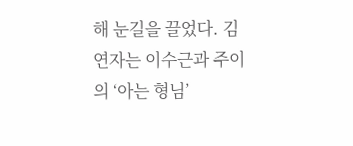해 눈길을 끌었다. 김연자는 이수근과 주이의 ‘아는 형님’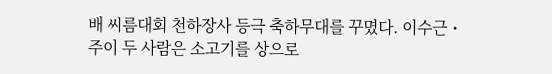배 씨름대회 천하장사 등극 축하무대를 꾸몄다. 이수근・주이 두 사람은 소고기를 상으로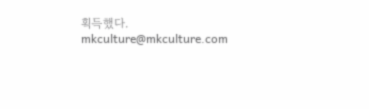획득했다. mkculture@mkculture.com